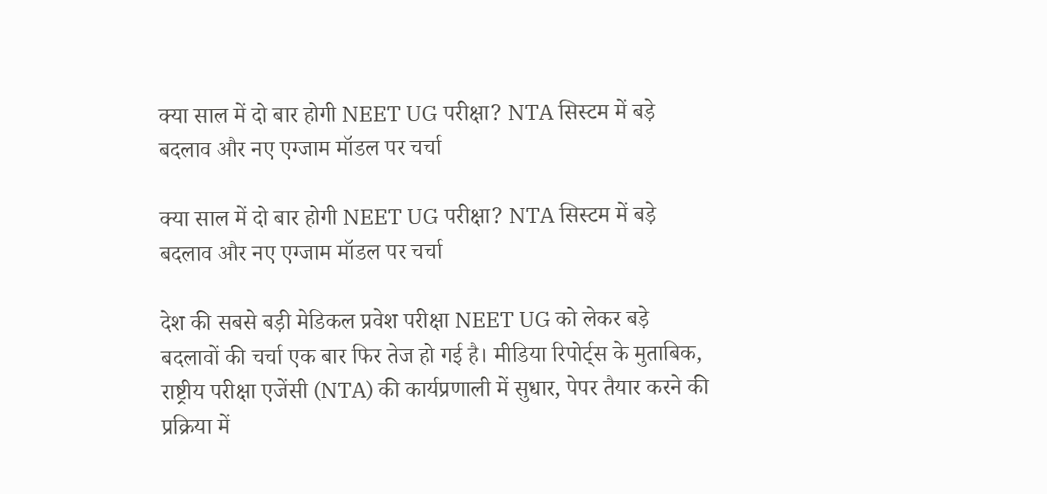क्या साल में दो बार होगी NEET UG परीक्षा? NTA सिस्टम में बड़े बदलाव और नए एग्जाम मॉडल पर चर्चा

क्या साल में दो बार होगी NEET UG परीक्षा? NTA सिस्टम में बड़े बदलाव और नए एग्जाम मॉडल पर चर्चा

देश की सबसे बड़ी मेडिकल प्रवेश परीक्षा NEET UG को लेकर बड़े बदलावों की चर्चा एक बार फिर तेज हो गई है। मीडिया रिपोर्ट्स के मुताबिक, राष्ट्रीय परीक्षा एजेंसी (NTA) की कार्यप्रणाली में सुधार, पेपर तैयार करने की प्रक्रिया में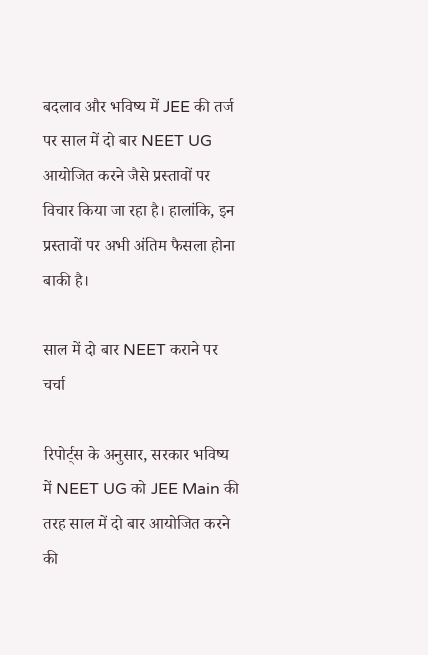बदलाव और भविष्य में JEE की तर्ज पर साल में दो बार NEET UG आयोजित करने जैसे प्रस्तावों पर विचार किया जा रहा है। हालांकि, इन प्रस्तावों पर अभी अंतिम फैसला होना बाकी है।

साल में दो बार NEET कराने पर चर्चा

रिपोर्ट्स के अनुसार, सरकार भविष्य में NEET UG को JEE Main की तरह साल में दो बार आयोजित करने की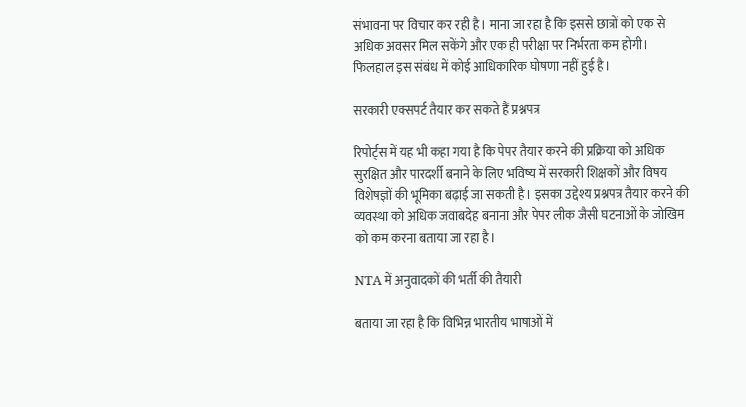संभावना पर विचार कर रही है। माना जा रहा है कि इससे छात्रों को एक से अधिक अवसर मिल सकेंगे और एक ही परीक्षा पर निर्भरता कम होगी। फिलहाल इस संबंध में कोई आधिकारिक घोषणा नहीं हुई है।

सरकारी एक्सपर्ट तैयार कर सकते हैं प्रश्नपत्र

रिपोर्ट्स में यह भी कहा गया है कि पेपर तैयार करने की प्रक्रिया को अधिक सुरक्षित और पारदर्शी बनाने के लिए भविष्य में सरकारी शिक्षकों और विषय विशेषज्ञों की भूमिका बढ़ाई जा सकती है। इसका उद्देश्य प्रश्नपत्र तैयार करने की व्यवस्था को अधिक जवाबदेह बनाना और पेपर लीक जैसी घटनाओं के जोखिम को कम करना बताया जा रहा है।

NTA में अनुवादकों की भर्ती की तैयारी

बताया जा रहा है कि विभिन्न भारतीय भाषाओं में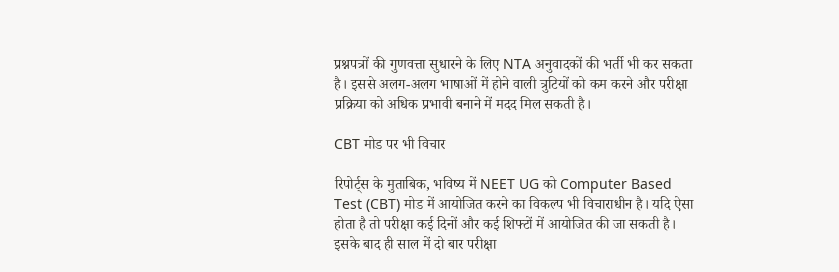प्रश्नपत्रों की गुणवत्ता सुधारने के लिए NTA अनुवादकों की भर्ती भी कर सकता है। इससे अलग-अलग भाषाओं में होने वाली त्रुटियों को कम करने और परीक्षा प्रक्रिया को अधिक प्रभावी बनाने में मदद मिल सकती है।

CBT मोड पर भी विचार

रिपोर्ट्स के मुताबिक, भविष्य में NEET UG को Computer Based Test (CBT) मोड में आयोजित करने का विकल्प भी विचाराधीन है। यदि ऐसा होता है तो परीक्षा कई दिनों और कई शिफ्टों में आयोजित की जा सकती है। इसके बाद ही साल में दो बार परीक्षा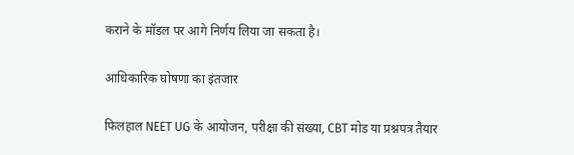कराने के मॉडल पर आगे निर्णय लिया जा सकता है।

आधिकारिक घोषणा का इंतजार

फिलहाल NEET UG के आयोजन, परीक्षा की संख्या, CBT मोड या प्रश्नपत्र तैयार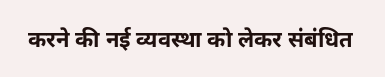करने की नई व्यवस्था को लेकर संबंधित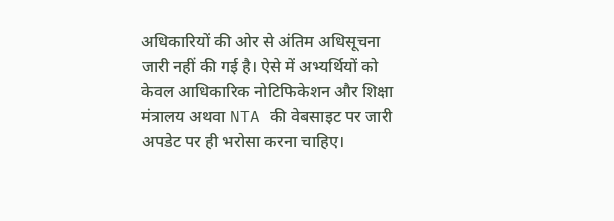अधिकारियों की ओर से अंतिम अधिसूचना जारी नहीं की गई है। ऐसे में अभ्यर्थियों को केवल आधिकारिक नोटिफिकेशन और शिक्षा मंत्रालय अथवा NTA की वेबसाइट पर जारी अपडेट पर ही भरोसा करना चाहिए।